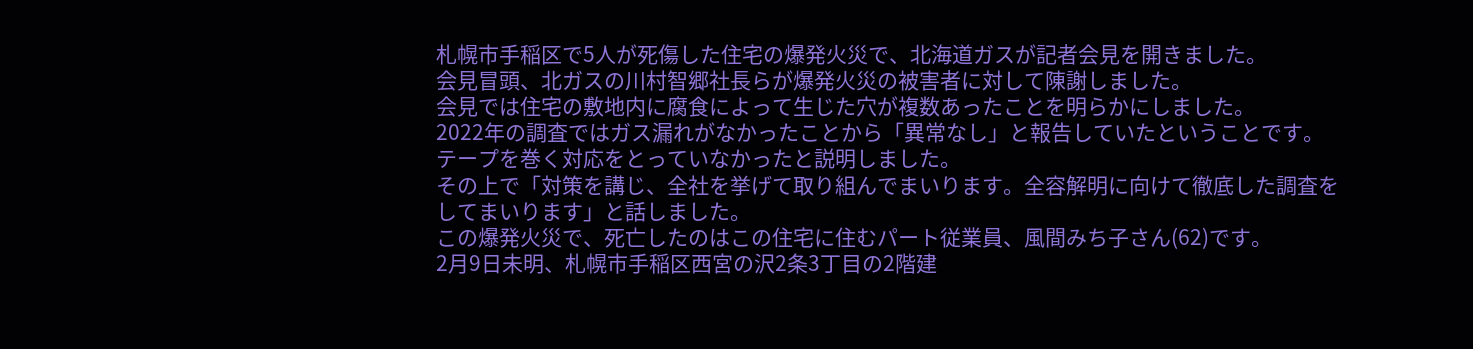札幌市手稲区で5人が死傷した住宅の爆発火災で、北海道ガスが記者会見を開きました。
会見冒頭、北ガスの川村智郷社長らが爆発火災の被害者に対して陳謝しました。
会見では住宅の敷地内に腐食によって生じた穴が複数あったことを明らかにしました。
2022年の調査ではガス漏れがなかったことから「異常なし」と報告していたということです。
テープを巻く対応をとっていなかったと説明しました。
その上で「対策を講じ、全社を挙げて取り組んでまいります。全容解明に向けて徹底した調査をしてまいります」と話しました。
この爆発火災で、死亡したのはこの住宅に住むパート従業員、風間みち子さん(62)です。
2月9日未明、札幌市手稲区西宮の沢2条3丁目の2階建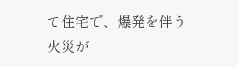て住宅で、爆発を伴う火災が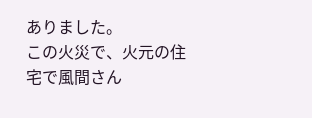ありました。
この火災で、火元の住宅で風間さん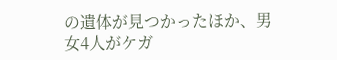の遺体が見つかったほか、男女4人がケガ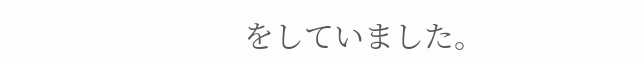をしていました。